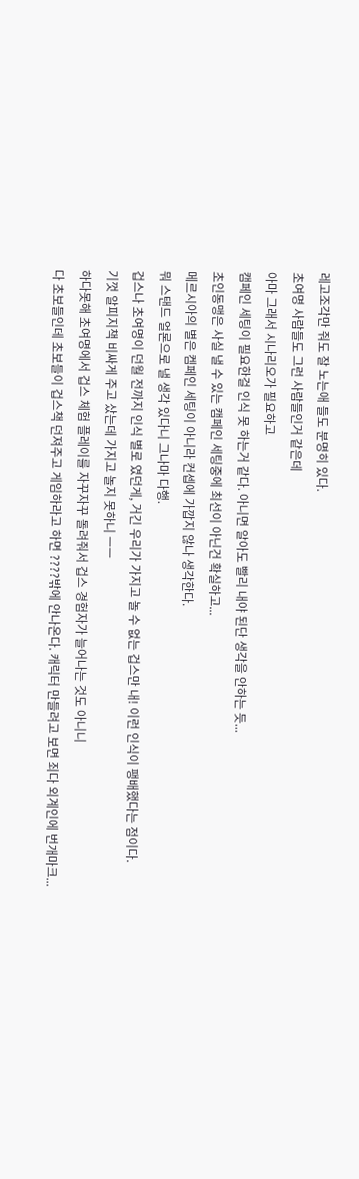레고조각만 줘도 잘 노는애 들도 분명히 있다.
초여명 사람들도 그런 사람들인거 같은데
아마 그래서 시나리오가 필요하고
캠페인 세팅이 필요한걸 인식 못 하는거 같다. 아니면 알아도 빨리 내야 된단 생각을 안하는 듯...
초인동맹은 사실 낼 수 있는 캠페인 세팅중에 최선이 아닌건 확실하고...
메르시아의 별은 켐페인 세팅이 아니라 컨셉에 가깝지 않나 생각한다.
뭐 스탠드 얼론으로 낼 생각 있다니 그나마 다행.
겁스나 초여명이 던월 전까지 인식 별로 였던게, 거긴 우리가 가지고 놀 수 없는 겁스만 내! 이런 인식이 팽배했다는 점이다.
기껏 알피지책 비싸게 주고 샀는데 가지고 놀지 못하니 ㅡㅡ
하다못해 초여명에서 겁스 체험 플레이를 자꾸자꾸 돌려줘서 겁스 경험자가 늘어나는 것도 아니니
다 초보들인데 초보들이 겁스책 던져주고 게임하라고 하면 ????밖에 안나온다. 캐릭터 만들려고 보면 죄다 외계인에 번개마크...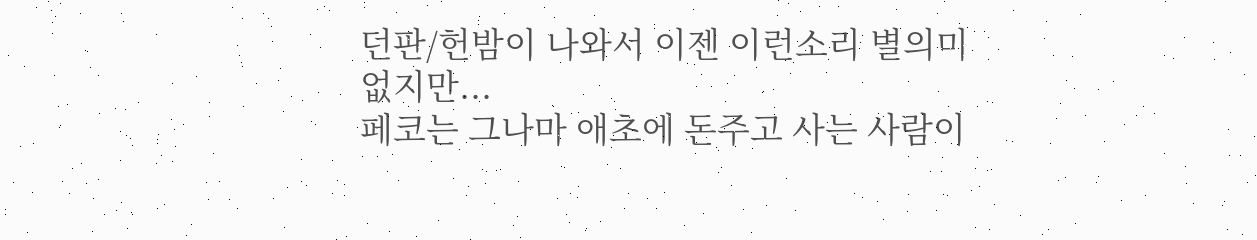던판/헌밤이 나와서 이젠 이런소리 별의미 없지만...
페코는 그나마 애초에 돈주고 사는 사람이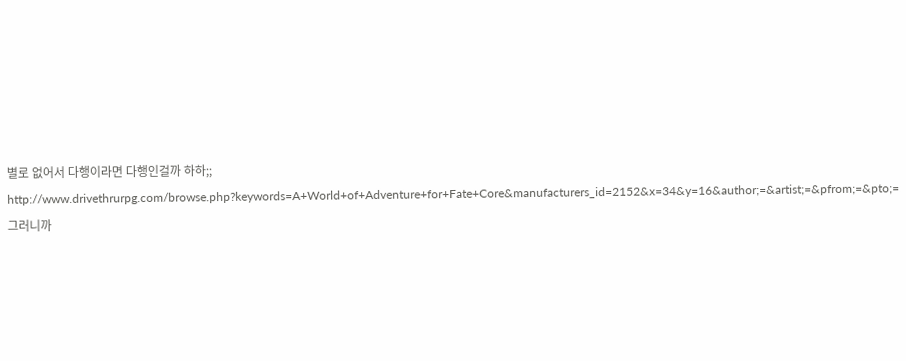별로 없어서 다행이라면 다행인걸까 하하;;
http://www.drivethrurpg.com/browse.php?keywords=A+World+of+Adventure+for+Fate+Core&manufacturers_id=2152&x=34&y=16&author;=&artist;=&pfrom;=&pto;=
그러니까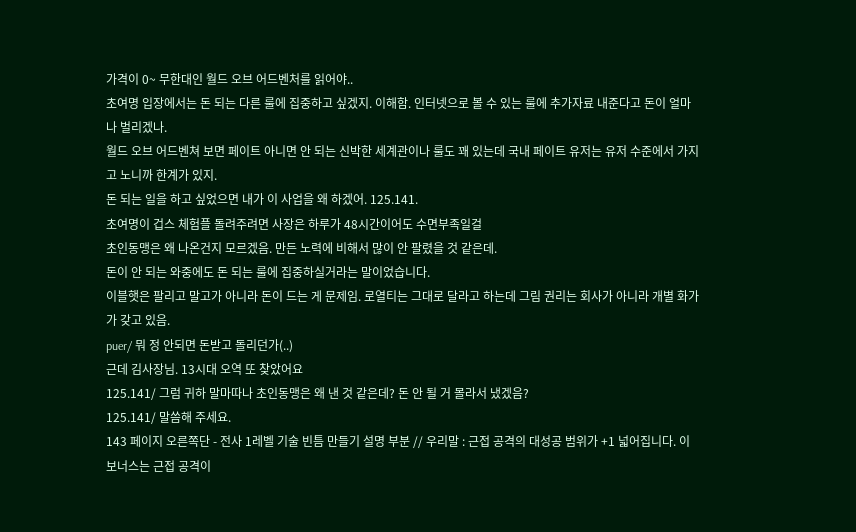가격이 0~ 무한대인 월드 오브 어드벤처를 읽어야..
초여명 입장에서는 돈 되는 다른 룰에 집중하고 싶겠지. 이해함. 인터넷으로 볼 수 있는 룰에 추가자료 내준다고 돈이 얼마나 벌리겠나.
월드 오브 어드벤쳐 보면 페이트 아니면 안 되는 신박한 세계관이나 룰도 꽤 있는데 국내 페이트 유저는 유저 수준에서 가지고 노니까 한계가 있지.
돈 되는 일을 하고 싶었으면 내가 이 사업을 왜 하겠어. 125.141.
초여명이 겁스 체험플 돌려주려면 사장은 하루가 48시간이어도 수면부족일걸
초인동맹은 왜 나온건지 모르겠음. 만든 노력에 비해서 많이 안 팔렸을 것 같은데.
돈이 안 되는 와중에도 돈 되는 룰에 집중하실거라는 말이었습니다.
이블햇은 팔리고 말고가 아니라 돈이 드는 게 문제임. 로열티는 그대로 달라고 하는데 그림 권리는 회사가 아니라 개별 화가가 갖고 있음.
puer/ 뭐 정 안되면 돈받고 돌리던가(..)
근데 김사장님. 13시대 오역 또 찾았어요
125.141/ 그럼 귀하 말마따나 초인동맹은 왜 낸 것 같은데? 돈 안 될 거 몰라서 냈겠음?
125.141/ 말씀해 주세요.
143 페이지 오른쪽단 - 전사 1레벨 기술 빈틈 만들기 설명 부분 // 우리말 : 근접 공격의 대성공 범위가 +1 넓어집니다. 이 보너스는 근접 공격이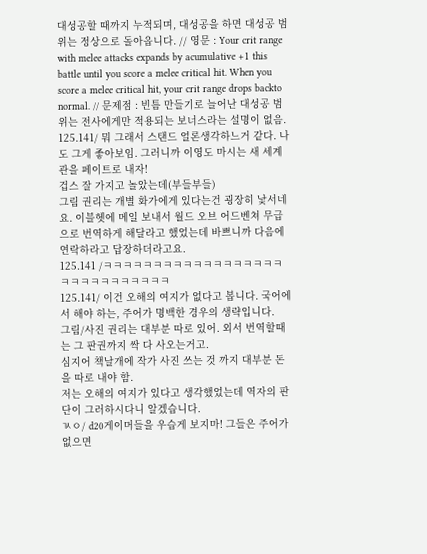대성공할 때까지 누적되며, 대성공을 하면 대성공 범위는 정상으로 돌아옵니다. // 영문 : Your crit range with melee attacks expands by acumulative +1 this battle until you score a melee critical hit. When you score a melee critical hit, your crit range drops backto normal. // 문제점 : 빈틈 만들기로 늘어난 대성공 범위는 전사에게만 적용되는 보너스라는 설명이 없음.
125.141/ 뭐 그래서 스탠드 얼론생각하느거 같다. 나도 그게 좋아보임. 그러니까 이영도 마시는 새 세계관을 페이트로 내자!
겁스 잘 가지고 놀았는데(부들부들)
그림 권리는 개별 화가에게 있다는건 굉장히 낯서네요. 이블헷에 메일 보내서 월드 오브 어드벤쳐 무급으로 번역하게 해달라고 했었는데 바쁘니까 다음에 연락하라고 답장하더라고요.
125.141 /ㅋㅋㅋㅋㅋㅋㅋㅋㅋㅋㅋㅋㅋㅋㅋㅋㅋㅋㅋㅋㅋㅋㅋㅋㅋㅋㅋㅋㅋ
125.141/ 이건 오해의 여지가 없다고 봅니다. 국어에서 해야 하는, 주어가 명백한 경우의 생략입니다.
그림/사진 권리는 대부분 따로 있어. 외서 번역할때는 그 판권까지 싹 다 사오는거고.
심지어 책날개에 작가 사진 쓰는 것 까지 대부분 돈을 따로 내야 함.
저는 오해의 여지가 있다고 생각했었는데 역자의 판단이 그러하시다니 알겠습니다.
ㄳㅇ/ d20게이머들을 우습게 보지마! 그들은 주어가 없으면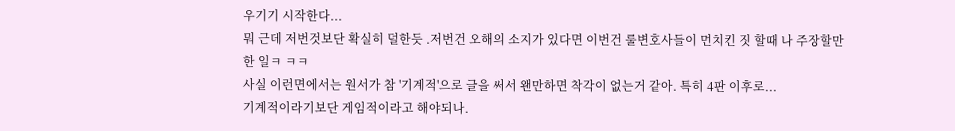우기기 시작한다...
뭐 근데 저번것보단 확실히 덜한듯 .저번건 오해의 소지가 있다면 이번건 룰변호사들이 먼치킨 짓 할때 나 주장할만한 일ㅋ ㅋㅋ
사실 이런면에서는 원서가 참 '기계적'으로 글을 써서 왠만하면 착각이 없는거 같아. 특히 4판 이후로...
기계적이라기보단 게임적이라고 해야되나.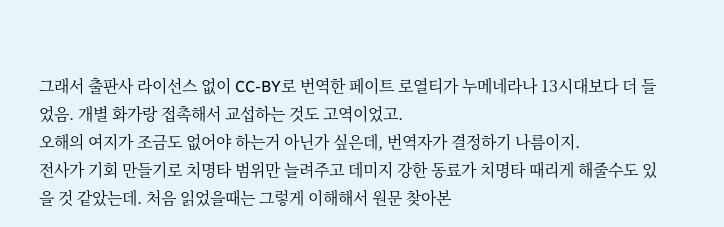그래서 출판사 라이선스 없이 CC-BY로 번역한 페이트 로열티가 누메네라나 13시대보다 더 들었음. 개별 화가랑 접촉해서 교섭하는 것도 고역이었고.
오해의 여지가 조금도 없어야 하는거 아닌가 싶은데, 번역자가 결정하기 나름이지.
전사가 기회 만들기로 치명타 범위만 늘려주고 데미지 강한 동료가 치명타 때리게 해줄수도 있을 것 같았는데. 처음 읽었을때는 그렇게 이해해서 원문 찾아본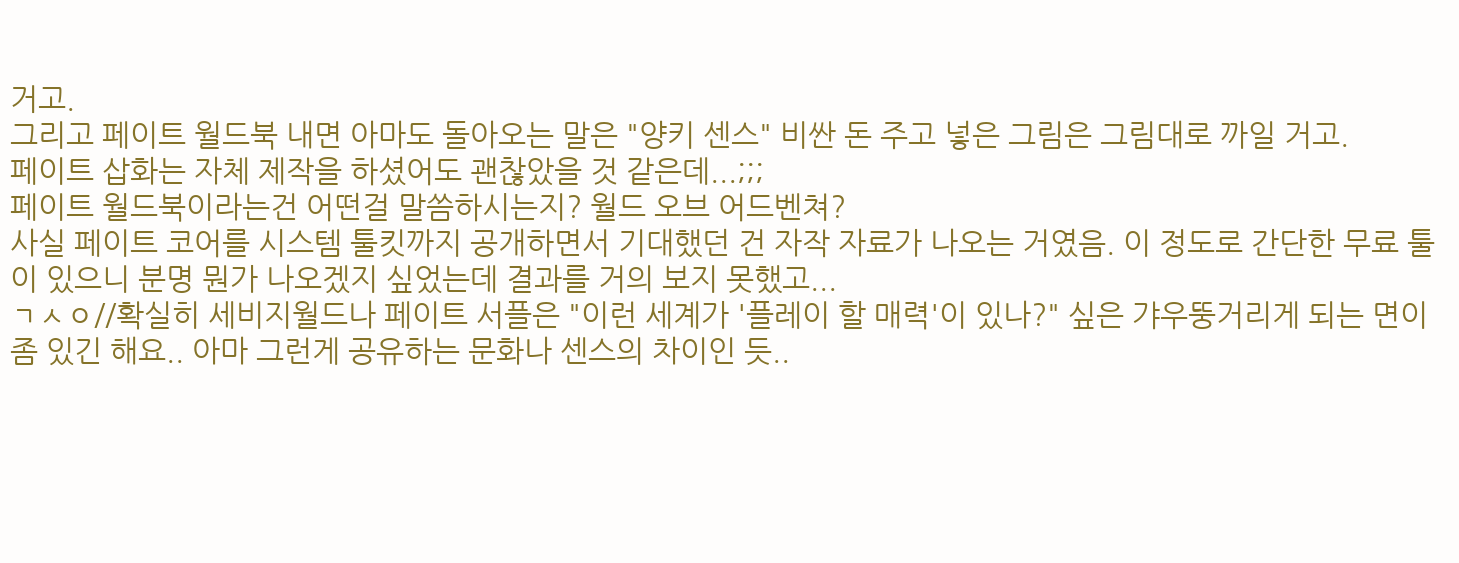거고.
그리고 페이트 월드북 내면 아마도 돌아오는 말은 "양키 센스" 비싼 돈 주고 넣은 그림은 그림대로 까일 거고.
페이트 삽화는 자체 제작을 하셨어도 괜찮았을 것 같은데...;;;
페이트 월드북이라는건 어떤걸 말씀하시는지? 월드 오브 어드벤쳐?
사실 페이트 코어를 시스템 툴킷까지 공개하면서 기대했던 건 자작 자료가 나오는 거였음. 이 정도로 간단한 무료 툴이 있으니 분명 뭔가 나오겠지 싶었는데 결과를 거의 보지 못했고...
ㄱㅅㅇ//확실히 세비지월드나 페이트 서플은 "이런 세계가 '플레이 할 매력'이 있나?" 싶은 갸우뚱거리게 되는 면이 좀 있긴 해요.. 아마 그런게 공유하는 문화나 센스의 차이인 듯..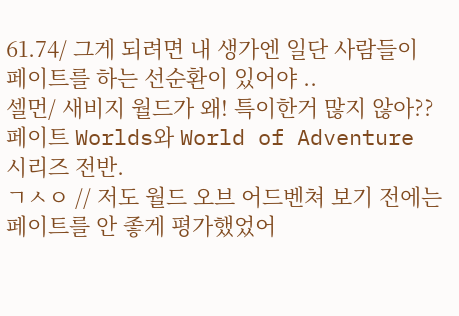61.74/ 그게 되려면 내 생가엔 일단 사람들이 페이트를 하는 선순환이 있어야 ..
셀먼/ 새비지 월드가 왜! 특이한거 많지 않아??
페이트 Worlds와 World of Adventure 시리즈 전반.
ㄱㅅㅇ // 저도 월드 오브 어드벤쳐 보기 전에는 페이트를 안 좋게 평가했었어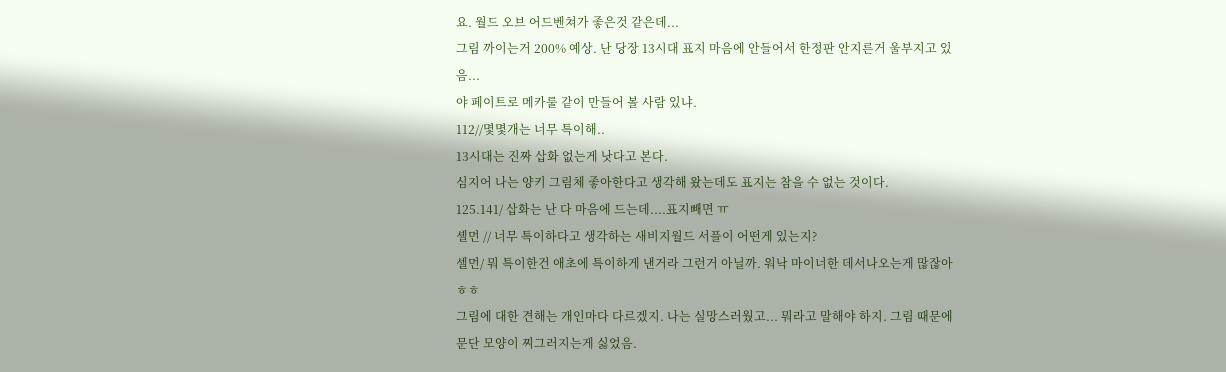요. 월드 오브 어드벤쳐가 좋은것 같은데...
그림 까이는거 200% 예상. 난 당장 13시대 표지 마음에 안들어서 한정판 안지른거 울부지고 있음...
야 페이트로 메카룰 같이 만들어 볼 사람 있냐.
112//몇몇개는 너무 특이해..
13시대는 진짜 삽화 없는게 낫다고 본다.
심지어 나는 양키 그림체 좋아한다고 생각해 왔는데도 표지는 참을 수 없는 것이다.
125.141/ 삽화는 난 다 마음에 드는데....표지빼면 ㅠ
셸먼 // 너무 특이하다고 생각하는 새비지월드 서플이 어떤게 있는지?
셀먼/ 뭐 특이한건 애초에 특이하게 낸거라 그런거 아닐까. 워낙 마이너한 데서나오는게 많잖아 ㅎㅎ
그림에 대한 견해는 개인마다 다르겠지. 나는 실망스러웠고... 뭐라고 말해야 하지. 그림 때문에 문단 모양이 찌그러지는게 싫었음.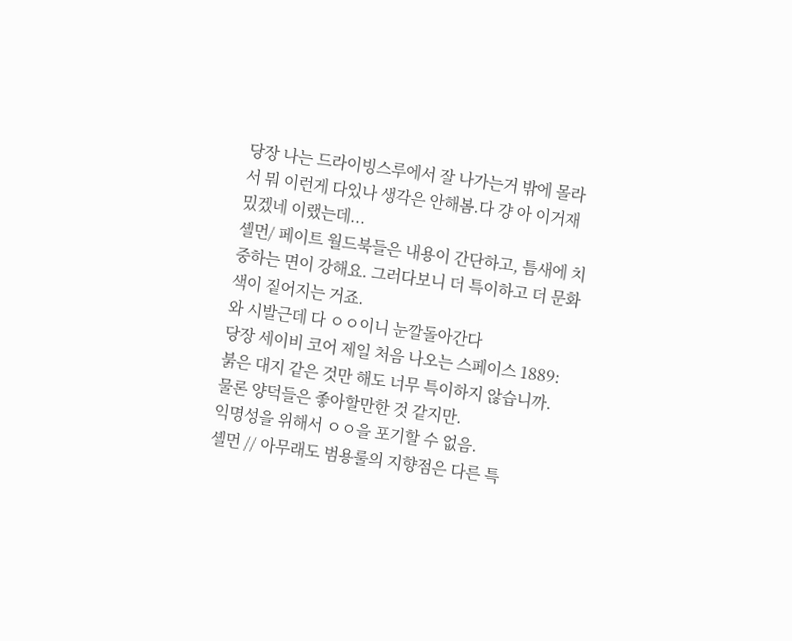당장 나는 드라이빙스루에서 잘 나가는거 밖에 몰라서 뭐 이런게 다있나 생각은 안해봄.다 걍 아 이거재밌겠네 이랬는데...
셸먼/ 페이트 월드북들은 내용이 간단하고, 틈새에 치중하는 면이 강해요. 그러다보니 더 특이하고 더 문화색이 짙어지는 거죠.
와 시발근데 다 ㅇㅇ이니 눈깔돌아간다
당장 세이비 코어 제일 처음 나오는 스페이스 1889:붉은 대지 같은 것만 해도 너무 특이하지 않습니까. 물론 양덕들은 좋아할만한 것 같지만.
익명성을 위해서 ㅇㅇ을 포기할 수 없음.
셸먼 // 아무래도 범용룰의 지향점은 다른 특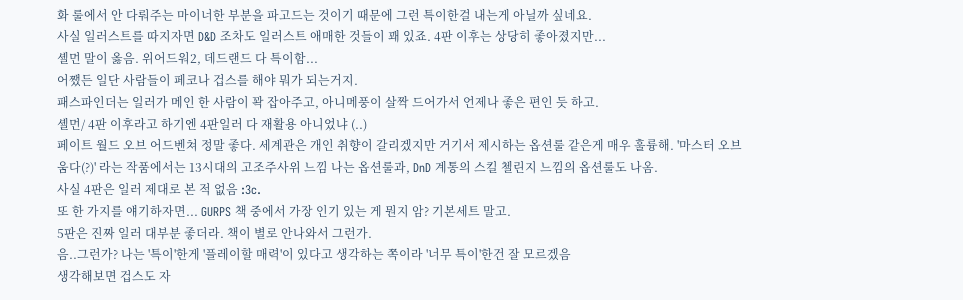화 룰에서 안 다뤄주는 마이너한 부분을 파고드는 것이기 때문에 그런 특이한걸 내는게 아닐까 싶네요.
사실 일러스트를 따지자면 D&D 조차도 일러스트 애매한 것들이 꽤 있죠. 4판 이후는 상당히 좋아졌지만...
셸먼 말이 옳음. 위어드워2, 데드랜드 다 특이함...
어쨌든 일단 사람들이 페코나 겁스를 해야 뭐가 되는거지.
패스파인더는 일러가 메인 한 사람이 꽉 잡아주고, 아니메풍이 살짝 드어가서 언제나 좋은 편인 듯 하고.
셸먼/ 4판 이후라고 하기엔 4판일러 다 재활용 아니었냐 (..)
페이트 월드 오브 어드벤쳐 정말 좋다. 세계관은 개인 취향이 갈리겠지만 거기서 제시하는 옵션룰 같은게 매우 훌륭해. '마스터 오브 움다(?)' 라는 작품에서는 13시대의 고조주사위 느낌 나는 옵션룰과, DnD 계통의 스킬 첼린지 느낌의 옵션룰도 나옴.
사실 4판은 일러 제대로 본 적 없음 :3c.
또 한 가지를 얘기하자면... GURPS 책 중에서 가장 인기 있는 게 뭔지 암? 기본세트 말고.
5판은 진짜 일러 대부분 좋더라. 책이 별로 안나와서 그런가.
음..그런가? 나는 '특이'한게 '플레이할 매력'이 있다고 생각하는 쪽이라 '너무 특이'한건 잘 모르겠음
생각해보면 겁스도 자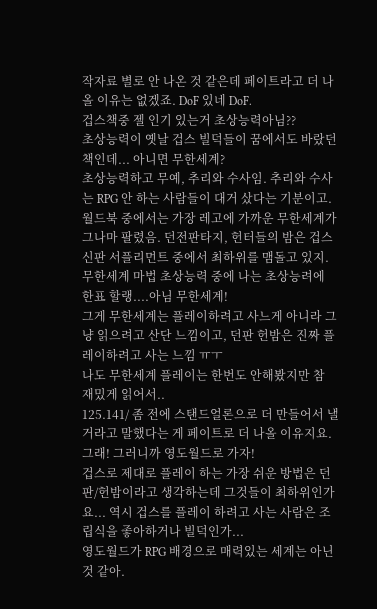작자료 별로 안 나온 것 같은데 페이트라고 더 나올 이유는 없겠죠. DoF 있네 DoF.
겁스책중 젤 인기 있는거 초상능력아님??
초상능력이 옛날 겁스 빌덕들이 꿈에서도 바랐던 책인데... 아니면 무한세계?
초상능력하고 무예, 추리와 수사임. 추리와 수사는 RPG 안 하는 사람들이 대거 샀다는 기분이고. 월드북 중에서는 가장 레고에 가까운 무한세계가 그나마 팔렸음. 던전판타지, 헌터들의 밤은 겁스 신판 서플리먼트 중에서 최하위를 맴돌고 있지.
무한세계 마법 초상능력 중에 나는 초상능려에 한표 할랭....아님 무한세계!
그게 무한세계는 플레이하려고 사느게 아니라 그냥 읽으려고 산단 느낌이고, 던판 헌밤은 진짜 플레이하려고 사는 느낌 ㅠㅜ
나도 무한세계 플레이는 한번도 안해봤지만 참 재밌게 읽어서..
125.141/ 좀 전에 스탠드얼론으로 더 만들어서 낼 거라고 말했다는 게 페이트로 더 나올 이유지요.
그래! 그러니까 영도월드로 가자!
겁스로 제대로 플레이 하는 가장 쉬운 방법은 던판/헌밤이라고 생각하는데 그것들이 최하위인가요... 역시 겁스를 플레이 하려고 사는 사람은 조립식을 좋아하거나 빌덕인가...
영도월드가 RPG 배경으로 매력있는 세계는 아닌것 같아.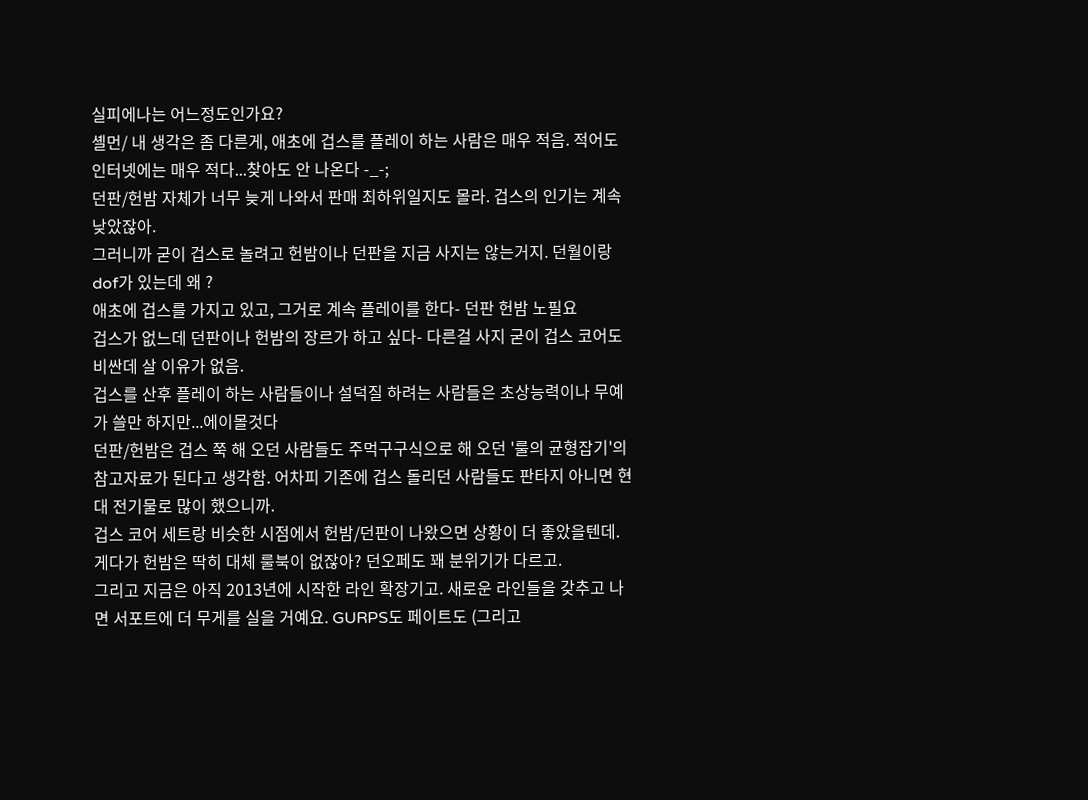실피에나는 어느정도인가요?
셸먼/ 내 생각은 좀 다른게, 애초에 겁스를 플레이 하는 사람은 매우 적음. 적어도 인터넷에는 매우 적다...찾아도 안 나온다 -_-;
던판/헌밤 자체가 너무 늦게 나와서 판매 최하위일지도 몰라. 겁스의 인기는 계속 낮았잖아.
그러니까 굳이 겁스로 놀려고 헌밤이나 던판을 지금 사지는 않는거지. 던월이랑 dof가 있는데 왜 ?
애초에 겁스를 가지고 있고, 그거로 계속 플레이를 한다- 던판 헌밤 노필요
겁스가 없느데 던판이나 헌밤의 장르가 하고 싶다- 다른걸 사지 굳이 겁스 코어도 비싼데 살 이유가 없음.
겁스를 산후 플레이 하는 사람들이나 설덕질 하려는 사람들은 초상능력이나 무예가 쓸만 하지만...에이몰것다
던판/헌밤은 겁스 쭉 해 오던 사람들도 주먹구구식으로 해 오던 '룰의 균형잡기'의 참고자료가 된다고 생각함. 어차피 기존에 겁스 돌리던 사람들도 판타지 아니면 현대 전기물로 많이 했으니까.
겁스 코어 세트랑 비슷한 시점에서 헌밤/던판이 나왔으면 상황이 더 좋았을텐데.
게다가 헌밤은 딱히 대체 룰북이 없잖아? 던오페도 꽤 분위기가 다르고.
그리고 지금은 아직 2013년에 시작한 라인 확장기고. 새로운 라인들을 갖추고 나면 서포트에 더 무게를 실을 거예요. GURPS도 페이트도 (그리고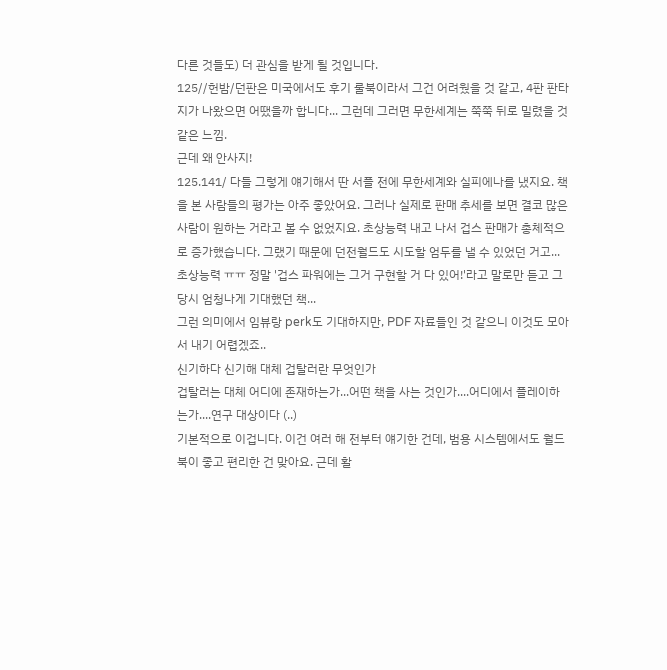다른 것들도) 더 관심을 받게 될 것입니다.
125//헌밤/던판은 미국에서도 후기 룰북이라서 그건 어려웠을 것 같고, 4판 판타지가 나왔으면 어땠을까 합니다... 그런데 그러면 무한세계는 쭉쭉 뒤로 밀렸을 것 같은 느낌.
근데 왜 안사지!
125.141/ 다들 그렇게 얘기해서 딴 서플 전에 무한세계와 실피에나를 냈지요. 책을 본 사람들의 평가는 아주 좋았어요. 그러나 실제로 판매 추세를 보면 결코 많은 사람이 원하는 거라고 볼 수 없었지요. 초상능력 내고 나서 겁스 판매가 총체적으로 증가했습니다. 그랬기 때문에 던전월드도 시도할 엄두를 낼 수 있었던 거고...
초상능력 ㅠㅠ 정말 '겁스 파워에는 그거 구현할 거 다 있어!'라고 말로만 듣고 그 당시 엄청나게 기대했던 책...
그런 의미에서 임뷰랑 perk도 기대하지만, PDF 자료들인 것 같으니 이것도 모아서 내기 어렵겠죠..
신기하다 신기해 대체 겁탈러란 무엇인가
겁탈러는 대체 어디에 존재하는가...어떤 책을 사는 것인가....어디에서 플레이하는가....연구 대상이다 (..)
기본적으로 이겁니다. 이건 여러 해 전부터 얘기한 건데, 범용 시스템에서도 월드북이 좋고 편리한 건 맞아요. 근데 활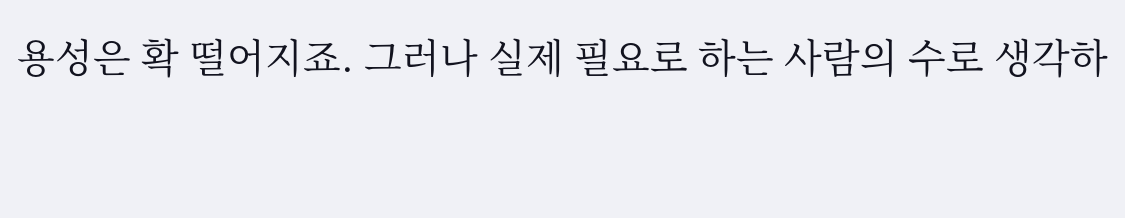용성은 확 떨어지죠. 그러나 실제 필요로 하는 사람의 수로 생각하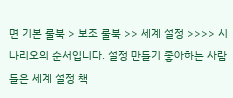면 기본 룰북 > 보조 룰북 >> 세계 설정 >>>> 시나리오의 순서입니다. 설정 만들기 좋아하는 사람들은 세계 설정 책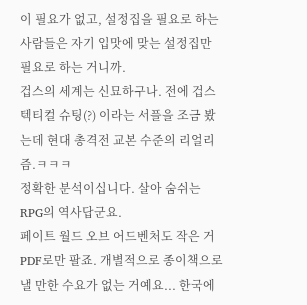이 필요가 없고, 설정집을 필요로 하는 사람들은 자기 입맛에 맞는 설정집만 필요로 하는 거니까.
겁스의 세계는 신묘하구나. 전에 겁스 텍티컬 슈팅(?) 이라는 서플을 조금 봤는데 현대 총격전 교본 수준의 리얼리즘.ㅋㅋㅋ
정확한 분석이십니다. 살아 숨쉬는 RPG의 역사답군요.
페이트 월드 오브 어드벤처도 작은 거 PDF로만 팔죠. 개별적으로 종이책으로 낼 만한 수요가 없는 거예요... 한국에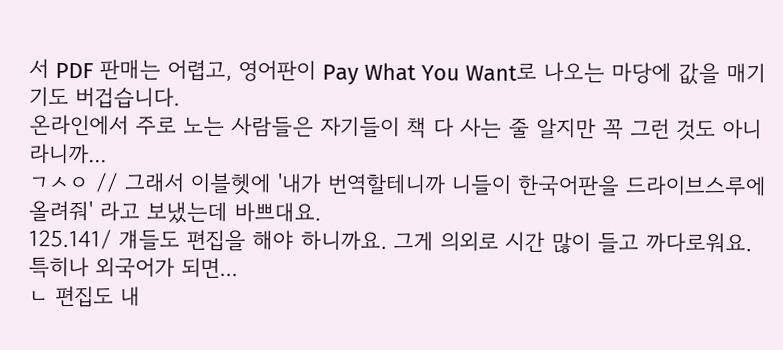서 PDF 판매는 어렵고, 영어판이 Pay What You Want로 나오는 마당에 값을 매기기도 버겁습니다.
온라인에서 주로 노는 사람들은 자기들이 책 다 사는 줄 알지만 꼭 그런 것도 아니라니까...
ㄱㅅㅇ // 그래서 이블헷에 '내가 번역할테니까 니들이 한국어판을 드라이브스루에 올려줘' 라고 보냈는데 바쁘대요.
125.141/ 걔들도 편집을 해야 하니까요. 그게 의외로 시간 많이 들고 까다로워요. 특히나 외국어가 되면...
ㄴ 편집도 내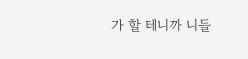가 할 테니까 니들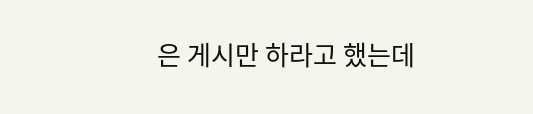은 게시만 하라고 했는데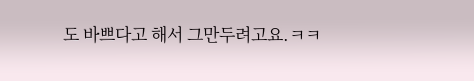도 바쁘다고 해서 그만두려고요.ㅋㅋ